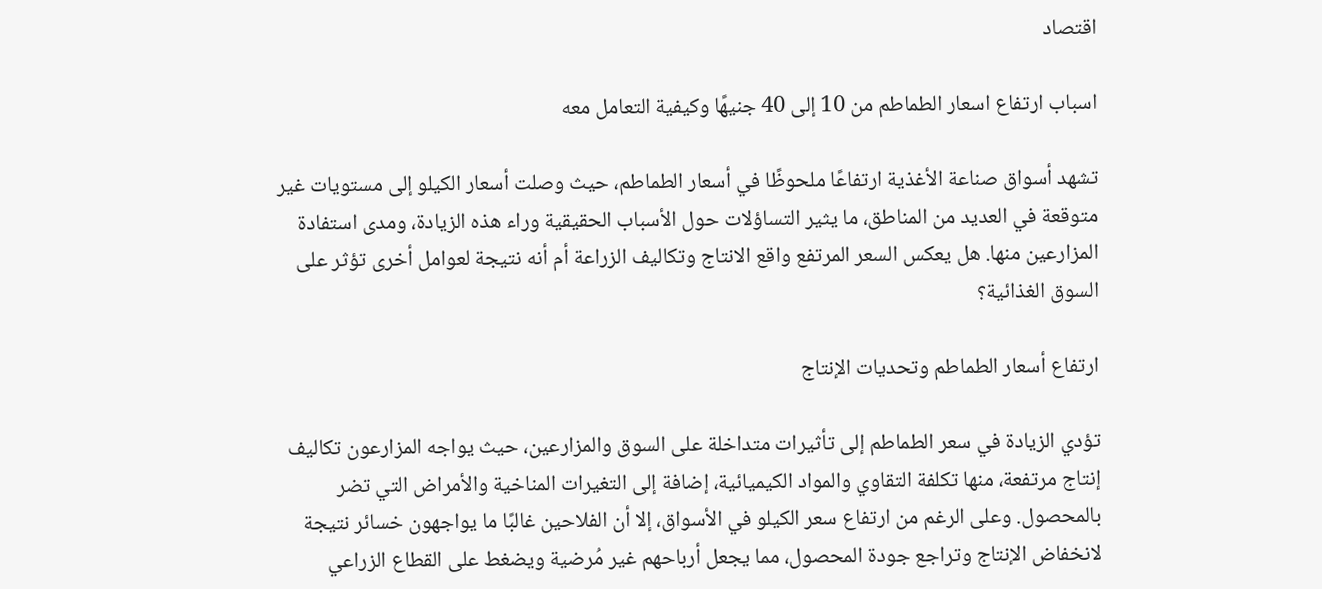اقتصاد

اسباب ارتفاع اسعار الطماطم من 10 إلى 40 جنيهًا وكيفية التعامل معه

تشهد أسواق صناعة الأغذية ارتفاعًا ملحوظًا في أسعار الطماطم، حيث وصلت أسعار الكيلو إلى مستويات غير متوقعة في العديد من المناطق، ما يثير التساؤلات حول الأسباب الحقيقية وراء هذه الزيادة، ومدى استفادة المزارعين منها. هل يعكس السعر المرتفع واقع الانتاج وتكاليف الزراعة أم أنه نتيجة لعوامل أخرى تؤثر على السوق الغذائية؟

ارتفاع أسعار الطماطم وتحديات الإنتاج

تؤدي الزيادة في سعر الطماطم إلى تأثيرات متداخلة على السوق والمزارعين، حيث يواجه المزارعون تكاليف إنتاج مرتفعة، منها تكلفة التقاوي والمواد الكيميائية، إضافة إلى التغيرات المناخية والأمراض التي تضر بالمحصول. وعلى الرغم من ارتفاع سعر الكيلو في الأسواق، إلا أن الفلاحين غالبًا ما يواجهون خسائر نتيجة لانخفاض الإنتاج وتراجع جودة المحصول، مما يجعل أرباحهم غير مُرضية ويضغط على القطاع الزراعي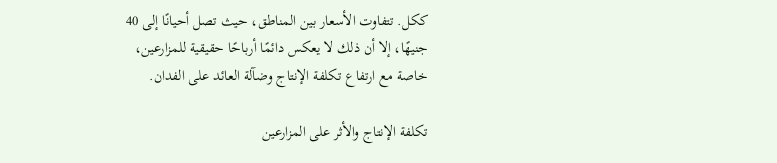ككل. تتفاوت الأسعار بين المناطق، حيث تصل أحيانًا إلى 40 جنيهًا، إلا أن ذلك لا يعكس دائمًا أرباحًا حقيقية للمزارعين، خاصة مع ارتفاع تكلفة الإنتاج وضآلة العائد على الفدان.

تكلفة الإنتاج والأثر على المزارعين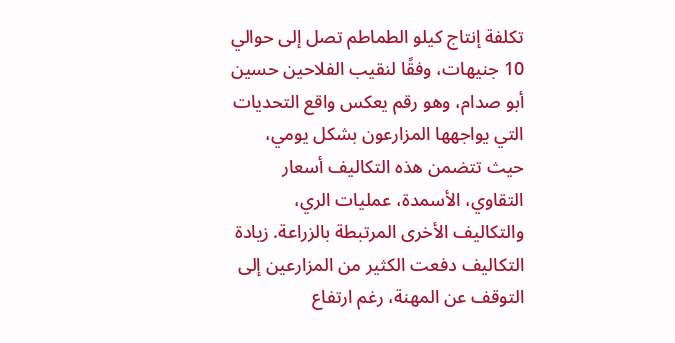تكلفة إنتاج كيلو الطماطم تصل إلى حوالي 10 جنيهات، وفقًا لنقيب الفلاحين حسين أبو صدام، وهو رقم يعكس واقع التحديات التي يواجهها المزارعون بشكل يومي، حيث تتضمن هذه التكاليف أسعار التقاوي، الأسمدة، عمليات الري، والتكاليف الأخرى المرتبطة بالزراعة. زيادة التكاليف دفعت الكثير من المزارعين إلى التوقف عن المهنة، رغم ارتفاع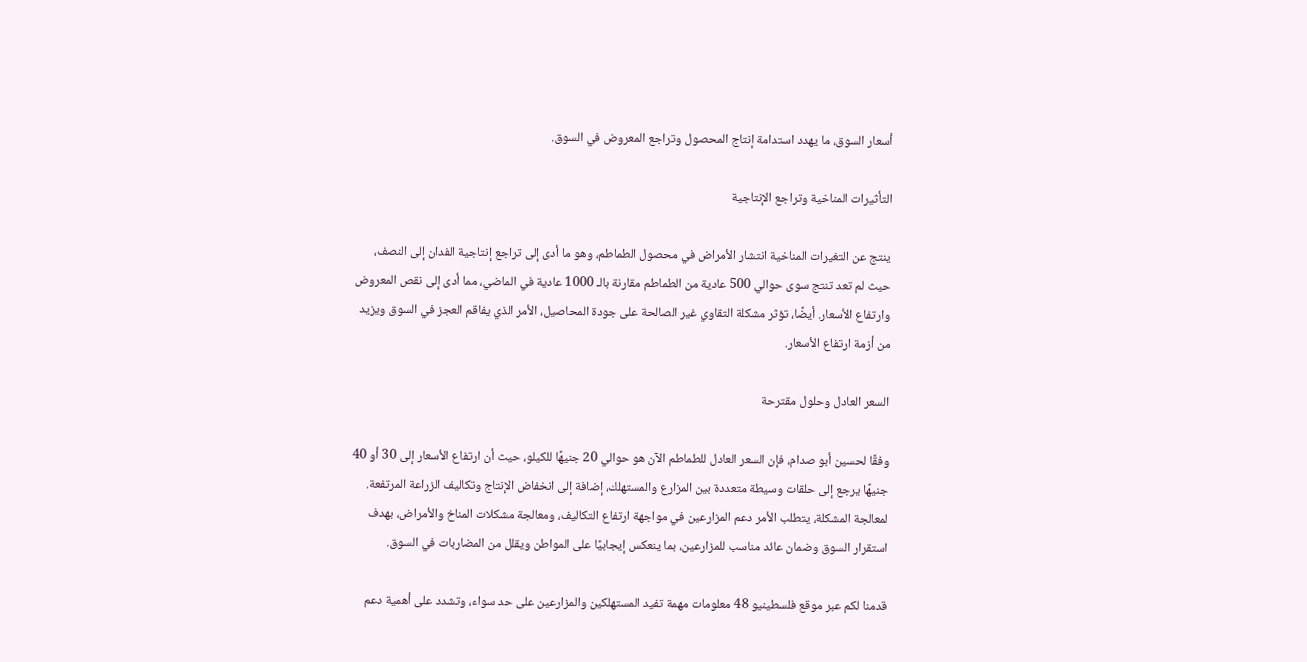أسعار السوق، ما يهدد استدامة إنتاج المحصول وتراجع المعروض في السوق.

التأثيرات المناخية وتراجع الإنتاجية

ينتج عن التغيرات المناخية انتشار الأمراض في محصول الطماطم، وهو ما أدى إلى تراجع إنتاجية الفدان إلى النصف، حيث لم تعد تنتج سوى حوالي 500 عادية من الطماطم مقارنة بالـ 1000 عادية في الماضي، مما أدى إلى نقص المعروض وارتفاع الأسعار. أيضًا، تؤثر مشكلة التقاوي غير الصالحة على جودة المحاصيل، الأمر الذي يفاقم العجز في السوق ويزيد من أزمة ارتفاع الأسعار.

السعر العادل وحلول مقترحة

وفقًا لحسين أبو صدام، فإن السعر العادل للطماطم الآن هو حوالي 20 جنيهًا للكيلو، حيث أن ارتفاع الأسعار إلى 30 أو 40 جنيهًا يرجع إلى حلقات وسيطة متعددة بين المزارع والمستهلك، إضافة إلى انخفاض الإنتاج وتكاليف الزراعة المرتفعة. لمعالجة المشكلة، يتطلب الأمر دعم المزارعين في مواجهة ارتفاع التكاليف، ومعالجة مشكلات المناخ والأمراض، بهدف استقرار السوق وضمان عائد مناسب للمزارعين، بما ينعكس إيجابيًا على المواطن ويقلل من المضاربات في السوق.

قدمنا لكم عبر موقع فلسطينيو 48 معلومات مهمة تفيد المستهلكين والمزارعين على حد سواء، وتشدد على أهمية دعم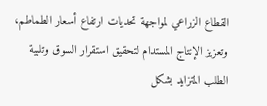القطاع الزراعي لمواجهة تحديات ارتفاع أسعار الطماطم، وتعزيز الإنتاج المستدام لتحقيق استقرار السوق وتلبية الطلب المتزايد بشكل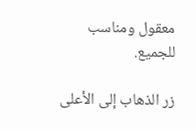معقول ومناسب للجميع.

زر الذهاب إلى الأعلى